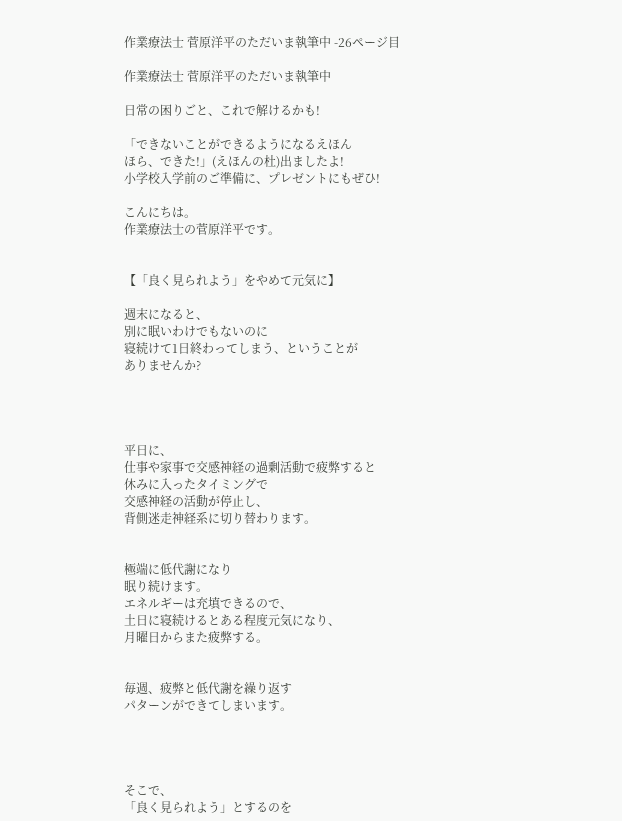作業療法士 菅原洋平のただいま執筆中 -26ページ目

作業療法士 菅原洋平のただいま執筆中

日常の困りごと、これで解けるかも!

「できないことができるようになるえほん
ほら、できた!」(えほんの杜)出ましたよ!
小学校入学前のご準備に、プレゼントにもぜひ!

こんにちは。
作業療法士の菅原洋平です。


【「良く見られよう」をやめて元気に】

週末になると、
別に眠いわけでもないのに
寝続けて1日終わってしまう、ということが
ありませんか?




平日に、
仕事や家事で交感神経の過剰活動で疲弊すると
休みに入ったタイミングで
交感神経の活動が停止し、
背側迷走神経系に切り替わります。


極端に低代謝になり
眠り続けます。
エネルギーは充填できるので、
土日に寝続けるとある程度元気になり、
月曜日からまた疲弊する。


毎週、疲弊と低代謝を繰り返す
パターンができてしまいます。




そこで、
「良く見られよう」とするのを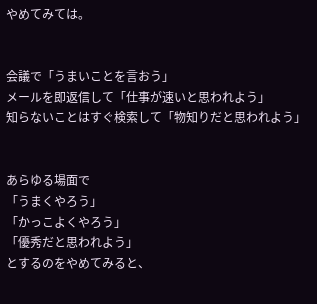やめてみては。


会議で「うまいことを言おう」
メールを即返信して「仕事が速いと思われよう」
知らないことはすぐ検索して「物知りだと思われよう」


あらゆる場面で
「うまくやろう」
「かっこよくやろう」
「優秀だと思われよう」
とするのをやめてみると、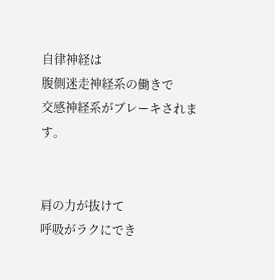自律神経は
腹側迷走神経系の働きで
交感神経系がブレーキされます。


肩の力が抜けて
呼吸がラクにでき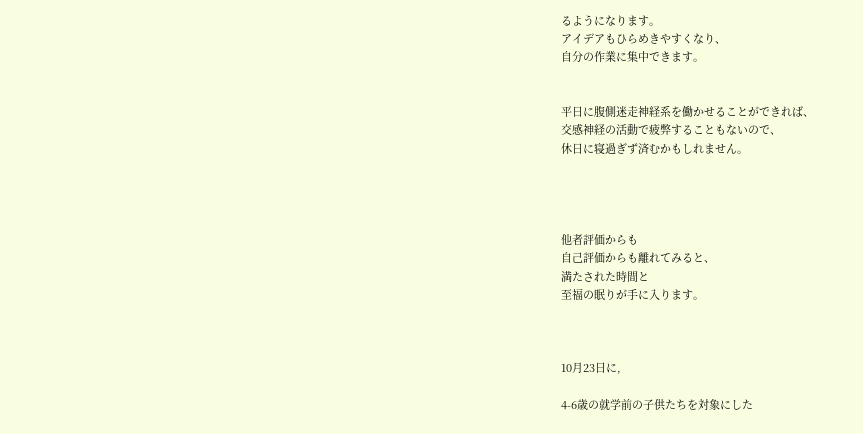るようになります。
アイデアもひらめきやすくなり、
自分の作業に集中できます。


平日に腹側迷走神経系を働かせることができれば、
交感神経の活動で疲弊することもないので、
休日に寝過ぎず済むかもしれません。




他者評価からも
自己評価からも離れてみると、
満たされた時間と
至福の眠りが手に入ります。



10月23日に,

4-6歳の就学前の子供たちを対象にした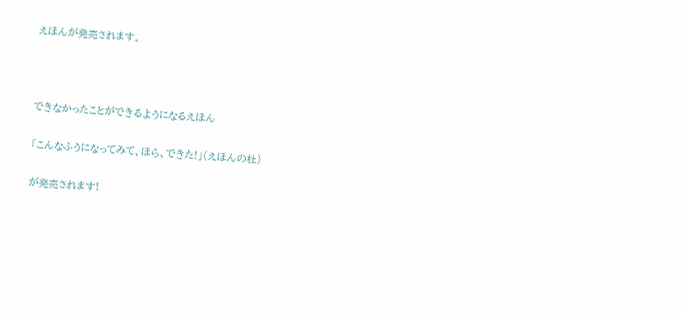えほんが発売されます。



できなかったことができるようになるえほん

「こんなふうになってみて、ほら、できた!」(えほんの杜)

が発売されます!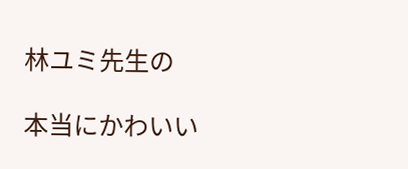林ユミ先生の

本当にかわいい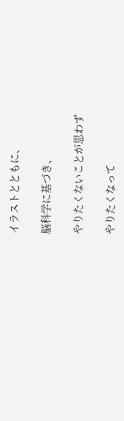イラストとともに、

脳科学に基づき、

やりたくないことが思わず

やりたくなって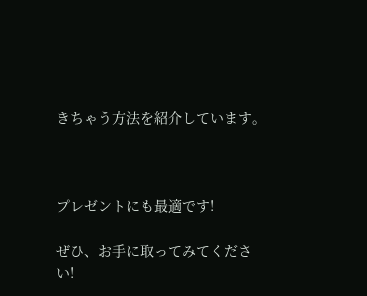きちゃう方法を紹介しています。



プレゼントにも最適です!

ぜひ、お手に取ってみてください!